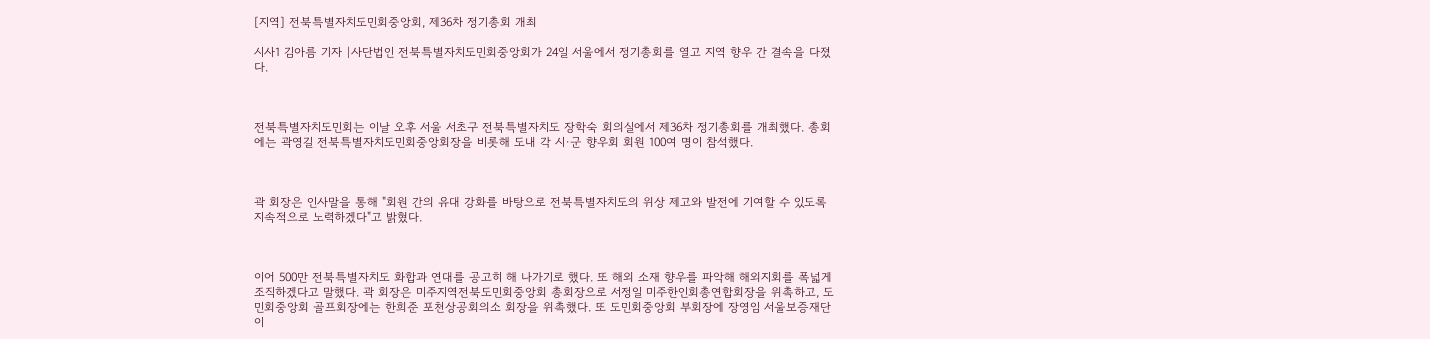[지역] 전북특별자치도민회중앙회, 제36차 정기총회 개최

시사1 김아름 기자 |사단법인 전북특별자치도민회중앙회가 24일 서울에서 정기총회를 열고 지역 향우 간 결속을 다졌다.



전북특별자치도민회는 이날 오후 서울 서초구 전북특별자치도 장학숙 회의실에서 제36차 정기총회를 개최했다. 총회에는 곽영길 전북특별자치도민회중앙회장을 비롯해 도내 각 시·군 향우회 회원 100여 명이 참석했다.



곽 회장은 인사말을 통해 "회원 간의 유대 강화를 바탕으로 전북특별자치도의 위상 제고와 발전에 기여할 수 있도록 지속적으로 노력하겠다"고 밝혔다.



이어 500만 전북특별자치도 화합과 연대를 공고히 해 나가기로 했다. 또 해외 소재 향우를 파악해 해외지회를 폭넓게 조직하겠다고 말했다. 곽 회장은 미주지역전북도민회중앙회 총회장으로 서정일 미주한인회총연합회장을 위촉하고, 도민회중앙회 골프회장에는 한희준 포천상공회의소 회장을 위촉했다. 또 도민회중앙회 부회장에 장영임 서울보증재단 이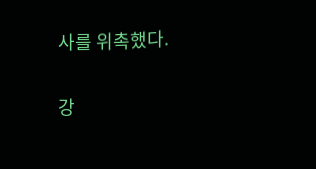사를 위촉했다.

강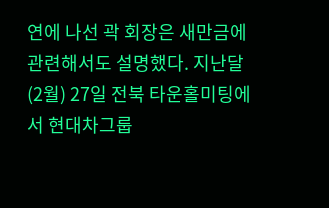연에 나선 곽 회장은 새만금에 관련해서도 설명했다. 지난달(2월) 27일 전북 타운홀미팅에서 현대차그룹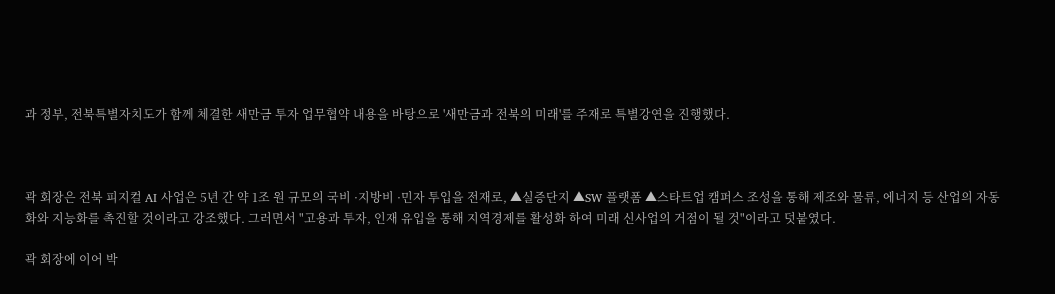과 정부, 전북특별자치도가 함께 체결한 새만금 투자 업무협약 내용을 바탕으로 '새만금과 전북의 미래'를 주재로 특별강연을 진행했다.



곽 회장은 전북 피지컬 AI 사업은 5년 간 약 1조 원 규모의 국비 ·지방비 ·민자 투입을 전재로, ▲실증단지 ▲SW 플랫폼 ▲스타트업 캠퍼스 조성을 통해 제조와 물류, 에너지 등 산업의 자동화와 지능화를 촉진할 것이라고 강조했다. 그러면서 "고용과 투자, 인재 유입을 통해 지역경제를 활성화 하여 미래 신사업의 거점이 될 것"이라고 덧붙였다.

곽 회장에 이어 박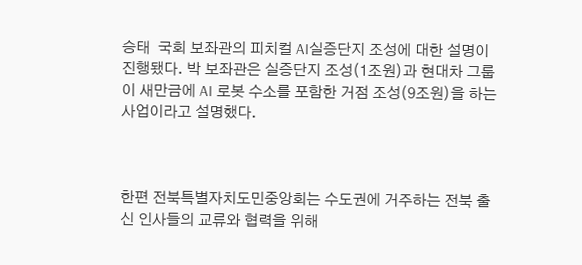승태  국회 보좌관의 피치컬 AI실증단지 조성에 대한 설명이 진행됐다. 박 보좌관은 실증단지 조성(1조원)과 현대차 그룹이 새만금에 AI 로봇 수소를 포함한 거점 조성(9조원)을 하는 사업이라고 설명했다.



한편 전북특별자치도민중앙회는 수도권에 거주하는 전북 출신 인사들의 교류와 협력을 위해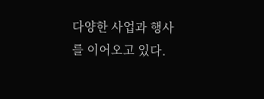다양한 사업과 행사를 이어오고 있다.